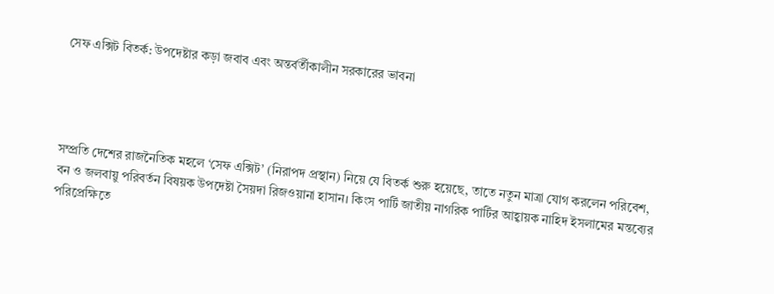সেফ এক্সিট বিতর্ক: উপদেষ্টার কড়া জবাব এবং অন্তর্বর্তীকালীন সরকারের ভাবনা




সম্প্রতি দেশের রাজনৈতিক মহলে ‘সেফ এক্সিট’ (নিরাপদ প্রস্থান) নিয়ে যে বিতর্ক শুরু হয়েছে, তাতে নতুন মাত্রা যোগ করলেন পরিবেশ, বন ও জলবায়ু পরিবর্তন বিষয়ক উপদেষ্টা সৈয়দা রিজওয়ানা হাসান। কিংস পার্টি জাতীয় নাগরিক পার্টির আহ্বায়ক নাহিদ ইসলামের মন্তব্যের পরিপ্রেক্ষিতে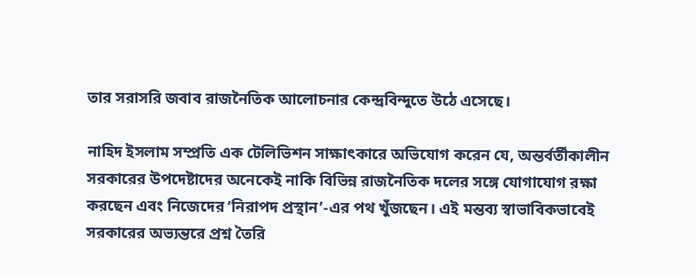তার সরাসরি জবাব রাজনৈতিক আলোচনার কেন্দ্রবিন্দুতে উঠে এসেছে।

নাহিদ ইসলাম সম্প্রতি এক টেলিভিশন সাক্ষাৎকারে অভিযোগ করেন যে, অন্তর্বর্তীকালীন সরকারের উপদেষ্টাদের অনেকেই নাকি বিভিন্ন রাজনৈতিক দলের সঙ্গে যোগাযোগ রক্ষা করছেন এবং নিজেদের ‘নিরাপদ প্রস্থান’-এর পথ খুঁজছেন। এই মন্তব্য স্বাভাবিকভাবেই সরকারের অভ্যন্তরে প্রশ্ন তৈরি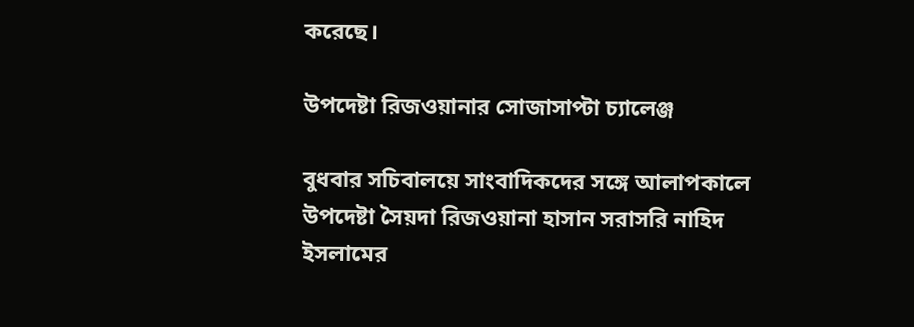করেছে।

উপদেষ্টা রিজওয়ানার সোজাসাপ্টা চ্যালেঞ্জ

বুধবার সচিবালয়ে সাংবাদিকদের সঙ্গে আলাপকালে উপদেষ্টা সৈয়দা রিজওয়ানা হাসান সরাসরি নাহিদ ইসলামের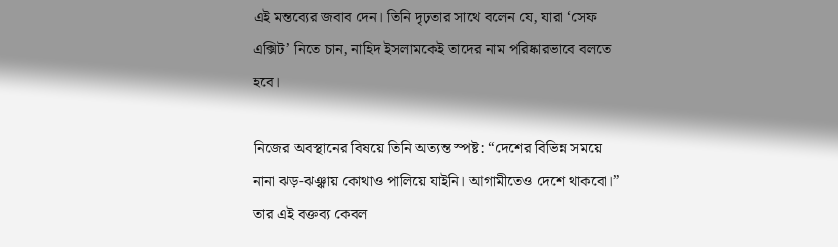এই মন্তব্যের জবাব দেন। তিনি দৃঢ়তার সাথে বলেন যে, যারা ‘সেফ এক্সিট’ নিতে চান, নাহিদ ইসলামকেই তাদের নাম পরিষ্কারভাবে বলতে হবে।

নিজের অবস্থানের বিষয়ে তিনি অত্যন্ত স্পষ্ট: “দেশের বিভিন্ন সময়ে নানা ঝড়-ঝঞ্ঝায় কোথাও পালিয়ে যাইনি। আগামীতেও দেশে থাকবো।” তার এই বক্তব্য কেবল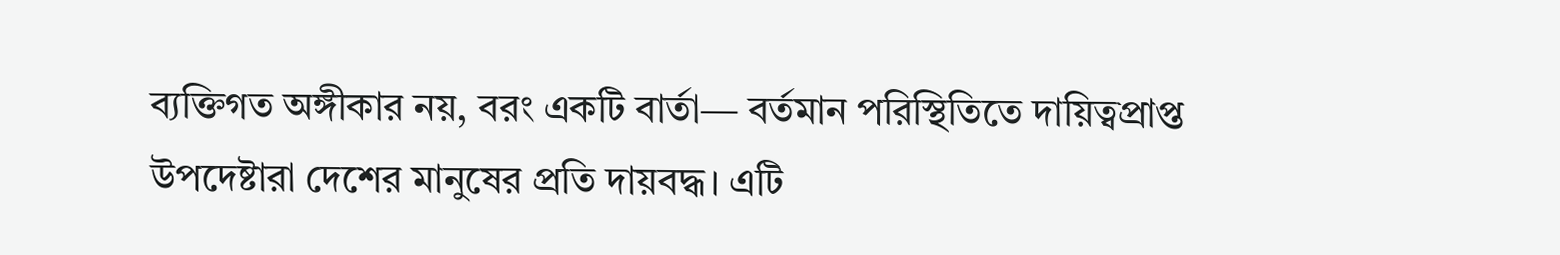ব্যক্তিগত অঙ্গীকার নয়, বরং একটি বার্তা— বর্তমান পরিস্থিতিতে দায়িত্বপ্রাপ্ত উপদেষ্টারা দেশের মানুষের প্রতি দায়বদ্ধ। এটি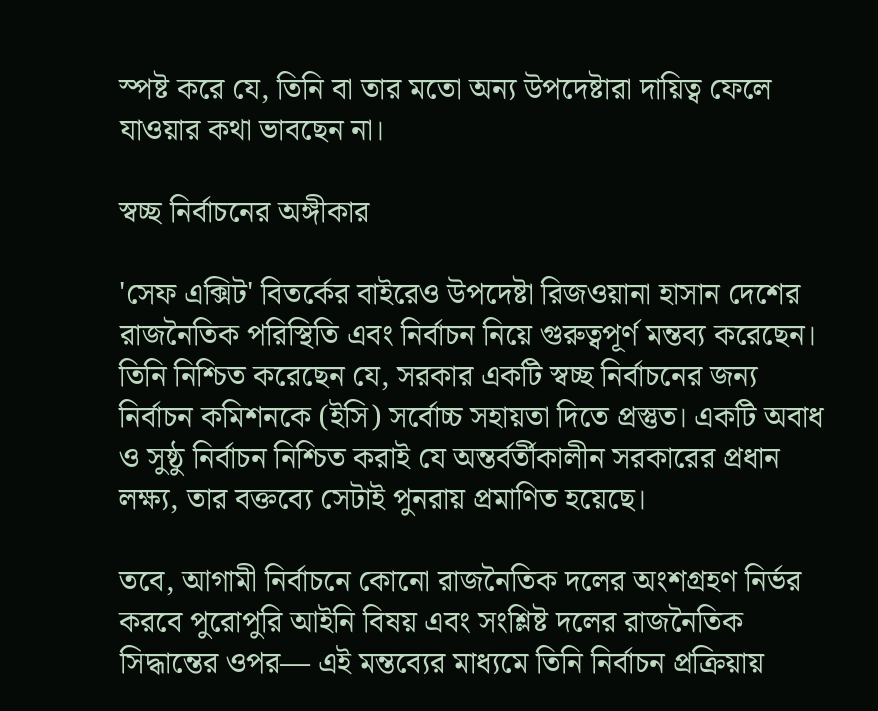স্পষ্ট করে যে, তিনি বা তার মতো অন্য উপদেষ্টারা দায়িত্ব ফেলে যাওয়ার কথা ভাবছেন না।

স্বচ্ছ নির্বাচনের অঙ্গীকার

'সেফ এক্সিট' বিতর্কের বাইরেও উপদেষ্টা রিজওয়ানা হাসান দেশের রাজনৈতিক পরিস্থিতি এবং নির্বাচন নিয়ে গুরুত্বপূর্ণ মন্তব্য করেছেন। তিনি নিশ্চিত করেছেন যে, সরকার একটি স্বচ্ছ নির্বাচনের জন্য নির্বাচন কমিশনকে (ইসি) সর্বোচ্চ সহায়তা দিতে প্রস্তুত। একটি অবাধ ও সুষ্ঠু নির্বাচন নিশ্চিত করাই যে অন্তর্বর্তীকালীন সরকারের প্রধান লক্ষ্য, তার বক্তব্যে সেটাই পুনরায় প্রমাণিত হয়েছে।

তবে, আগামী নির্বাচনে কোনো রাজনৈতিক দলের অংশগ্রহণ নির্ভর করবে পুরোপুরি আইনি বিষয় এবং সংশ্লিষ্ট দলের রাজনৈতিক সিদ্ধান্তের ওপর— এই মন্তব্যের মাধ্যমে তিনি নির্বাচন প্রক্রিয়ায়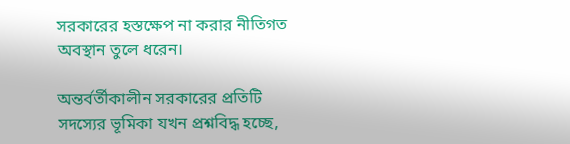সরকারের হস্তক্ষেপ না করার নীতিগত অবস্থান তুলে ধরেন।

অন্তর্বর্তীকালীন সরকারের প্রতিটি সদস্যের ভূমিকা যখন প্রশ্নবিদ্ধ হচ্ছে,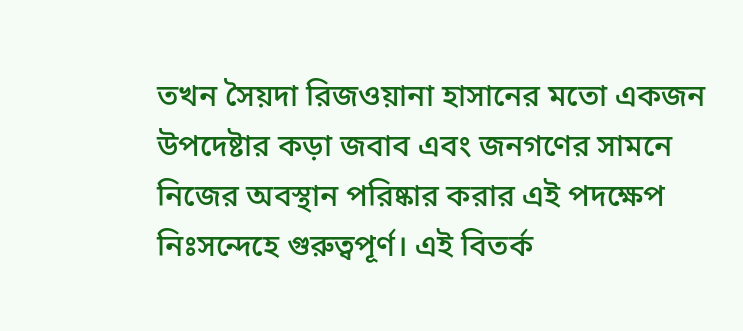তখন সৈয়দা রিজওয়ানা হাসানের মতো একজন উপদেষ্টার কড়া জবাব এবং জনগণের সামনে নিজের অবস্থান পরিষ্কার করার এই পদক্ষেপ নিঃসন্দেহে গুরুত্বপূর্ণ। এই বিতর্ক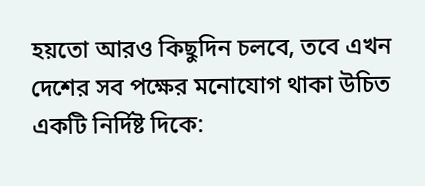হয়তো আরও কিছুদিন চলবে, তবে এখন দেশের সব পক্ষের মনোযোগ থাকা উচিত একটি নির্দিষ্ট দিকে: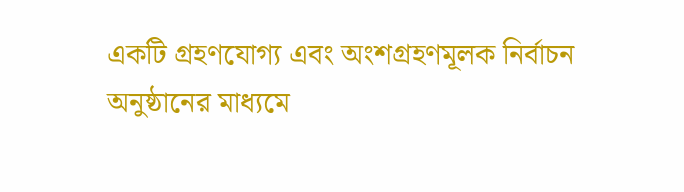একটি গ্রহণযোগ্য এবং অংশগ্রহণমূলক নির্বাচন অনুষ্ঠানের মাধ্যমে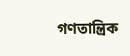গণতান্ত্রিক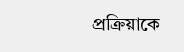প্রক্রিয়াকে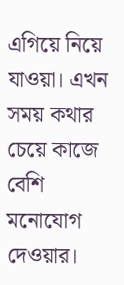এগিয়ে নিয়ে যাওয়া। এখন সময় কথার চেয়ে কাজে বেশি মনোযোগ দেওয়ার।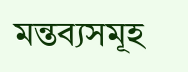মন্তব্যসমূহ